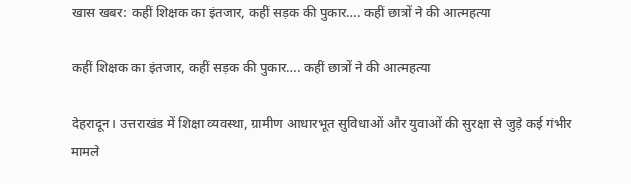खास खबर: कहीं शिक्षक का इंतजार, कहीं सड़क की पुकार…. कहीं छात्रों ने की आत्महत्या

कहीं शिक्षक का इंतजार, कहीं सड़क की पुकार…. कहीं छात्रों ने की आत्महत्या

देहरादून। उत्तराखंड में शिक्षा व्यवस्था, ग्रामीण आधारभूत सुविधाओं और युवाओं की सुरक्षा से जुड़े कई गंभीर मामले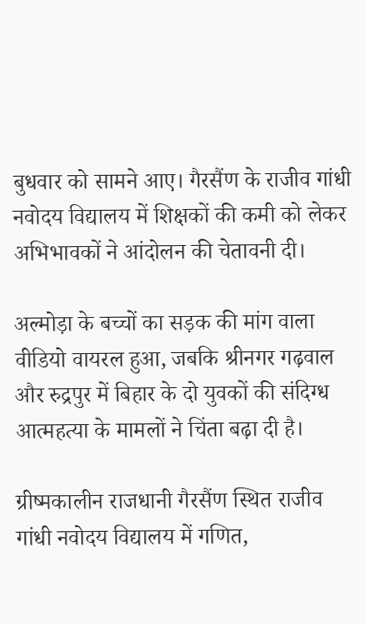बुधवार को सामने आए। गैरसैंण के राजीव गांधी नवोदय विद्यालय में शिक्षकों की कमी को लेकर अभिभावकों ने आंदोलन की चेतावनी दी।

अल्मोड़ा के बच्चों का सड़क की मांग वाला वीडियो वायरल हुआ, जबकि श्रीनगर गढ़वाल और रुद्रपुर में बिहार के दो युवकों की संदिग्ध आत्महत्या के मामलों ने चिंता बढ़ा दी है।

ग्रीष्मकालीन राजधानी गैरसैंण स्थित राजीव गांधी नवोदय विद्यालय में गणित,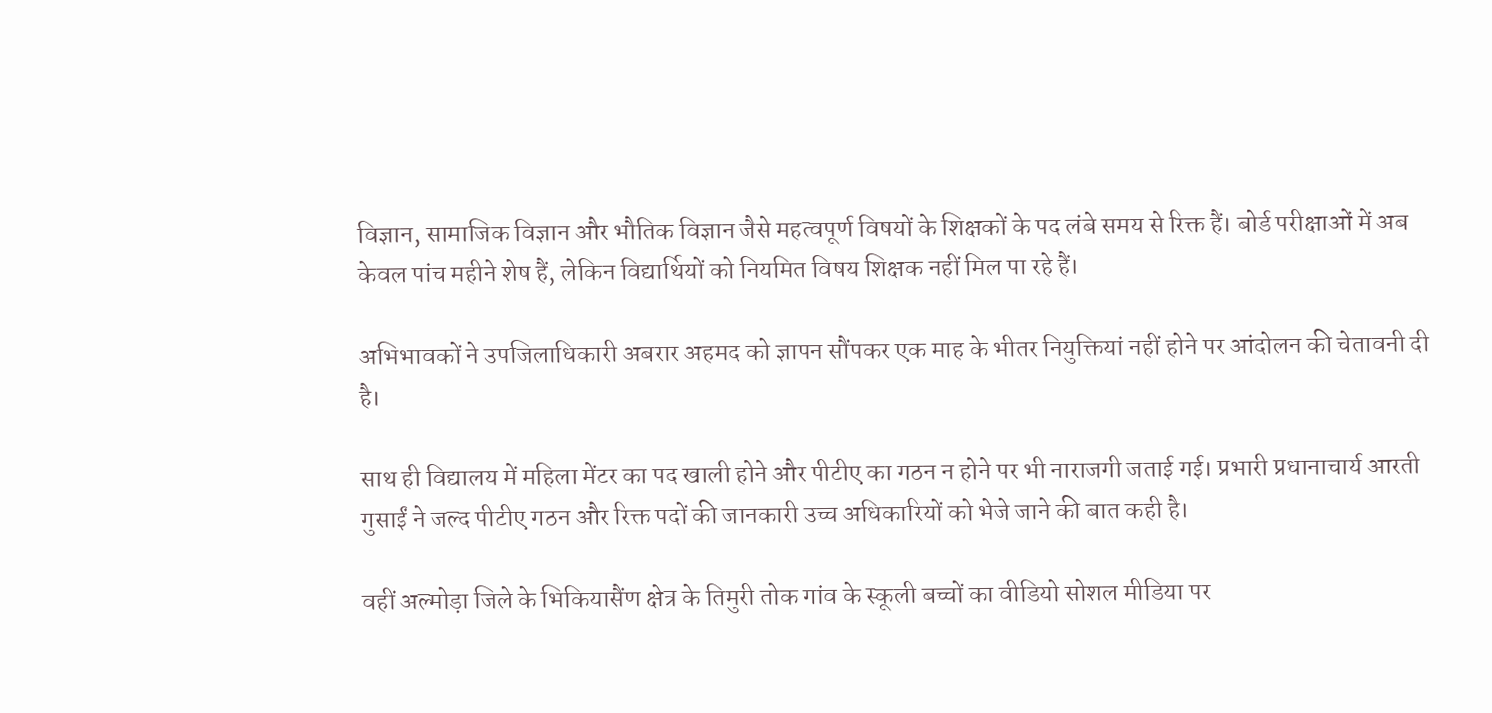विज्ञान, सामाजिक विज्ञान और भौतिक विज्ञान जैसे महत्वपूर्ण विषयों के शिक्षकों के पद लंबे समय से रिक्त हैं। बोर्ड परीक्षाओं में अब केवल पांच महीने शेष हैं, लेकिन विद्यार्थियों को नियमित विषय शिक्षक नहीं मिल पा रहे हैं।

अभिभावकों ने उपजिलाधिकारी अबरार अहमद को ज्ञापन सौंपकर एक माह के भीतर नियुक्तियां नहीं होने पर आंदोलन की चेतावनी दी है।

साथ ही विद्यालय में महिला मेंटर का पद खाली होने और पीटीए का गठन न होने पर भी नाराजगी जताई गई। प्रभारी प्रधानाचार्य आरती गुसाईं ने जल्द पीटीए गठन और रिक्त पदों की जानकारी उच्च अधिकारियों को भेजे जाने की बात कही है।

वहीं अल्मोड़ा जिले के भिकियासैंण क्षेत्र के तिमुरी तोक गांव के स्कूली बच्चों का वीडियो सोशल मीडिया पर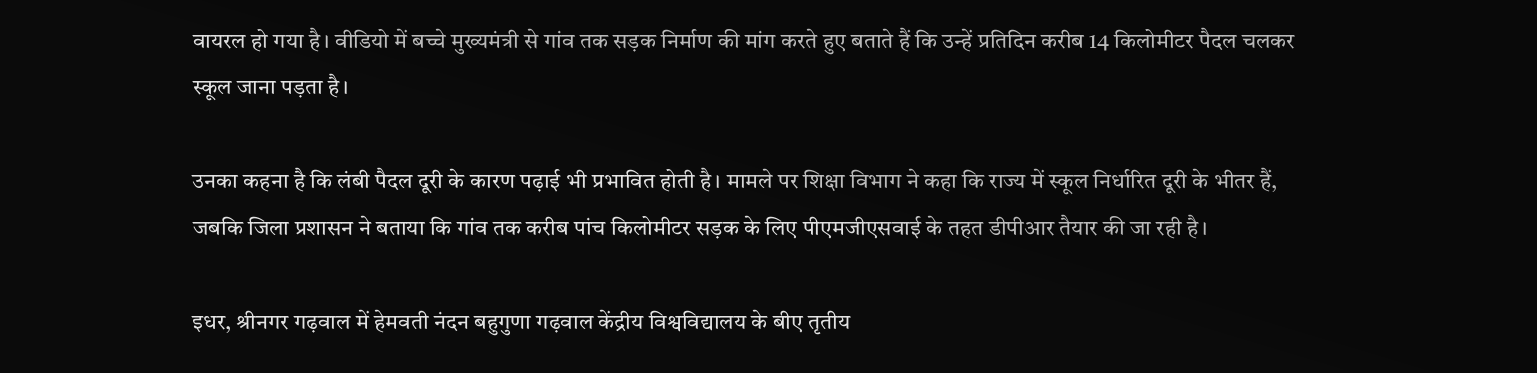वायरल हो गया है। वीडियो में बच्चे मुख्यमंत्री से गांव तक सड़क निर्माण की मांग करते हुए बताते हैं कि उन्हें प्रतिदिन करीब 14 किलोमीटर पैदल चलकर स्कूल जाना पड़ता है।

उनका कहना है कि लंबी पैदल दूरी के कारण पढ़ाई भी प्रभावित होती है। मामले पर शिक्षा विभाग ने कहा कि राज्य में स्कूल निर्धारित दूरी के भीतर हैं, जबकि जिला प्रशासन ने बताया कि गांव तक करीब पांच किलोमीटर सड़क के लिए पीएमजीएसवाई के तहत डीपीआर तैयार की जा रही है।

इधर, श्रीनगर गढ़वाल में हेमवती नंदन बहुगुणा गढ़वाल केंद्रीय विश्वविद्यालय के बीए तृतीय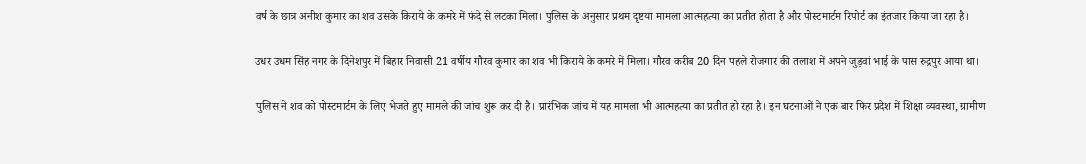वर्ष के छात्र अनीश कुमार का शव उसके किराये के कमरे में फंदे से लटका मिला। पुलिस के अनुसार प्रथम दृष्टया मामला आत्महत्या का प्रतीत होता है और पोस्टमार्टम रिपोर्ट का इंतजार किया जा रहा है।

उधर उधम सिंह नगर के दिनेशपुर में बिहार निवासी 21 वर्षीय गौरव कुमार का शव भी किराये के कमरे में मिला। गौरव करीब 20 दिन पहले रोजगार की तलाश में अपने जुड़वां भाई के पास रुद्रपुर आया था।

पुलिस ने शव को पोस्टमार्टम के लिए भेजते हुए मामले की जांच शुरू कर दी है। प्रारंभिक जांच में यह मामला भी आत्महत्या का प्रतीत हो रहा है। इन घटनाओं ने एक बार फिर प्रदेश में शिक्षा व्यवस्था, ग्रामीण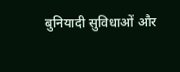बुनियादी सुविधाओं और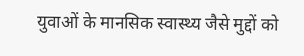युवाओं के मानसिक स्वास्थ्य जैसे मुद्दों को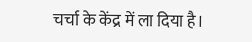चर्चा के केंद्र में ला दिया है।